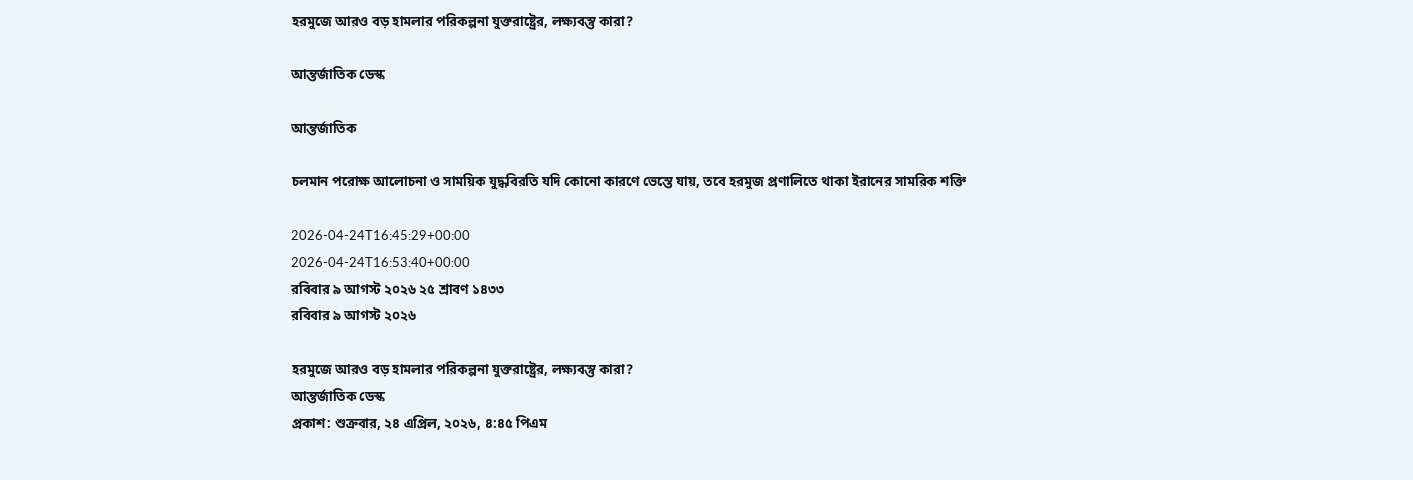হরমুজে আরও বড় হামলার পরিকল্পনা যুক্তরাষ্ট্রের, লক্ষ্যবস্তু কারা?

আন্তর্জাতিক ডেস্ক

আন্তর্জাতিক

চলমান পরোক্ষ আলোচনা ও সাময়িক যুদ্ধবিরতি যদি কোনো কারণে ভেস্তে যায়, তবে হরমুজ প্রণালিতে থাকা ইরানের সামরিক শক্তি

2026-04-24T16:45:29+00:00
2026-04-24T16:53:40+00:00
রবিবার ৯ আগস্ট ২০২৬ ২৫ শ্রাবণ ১৪৩৩
রবিবার ৯ আগস্ট ২০২৬

হরমুজে আরও বড় হামলার পরিকল্পনা যুক্তরাষ্ট্রের, লক্ষ্যবস্তু কারা?
আন্তর্জাতিক ডেস্ক
প্রকাশ: শুক্রবার, ২৪ এপ্রিল, ২০২৬, ৪:৪৫ পিএম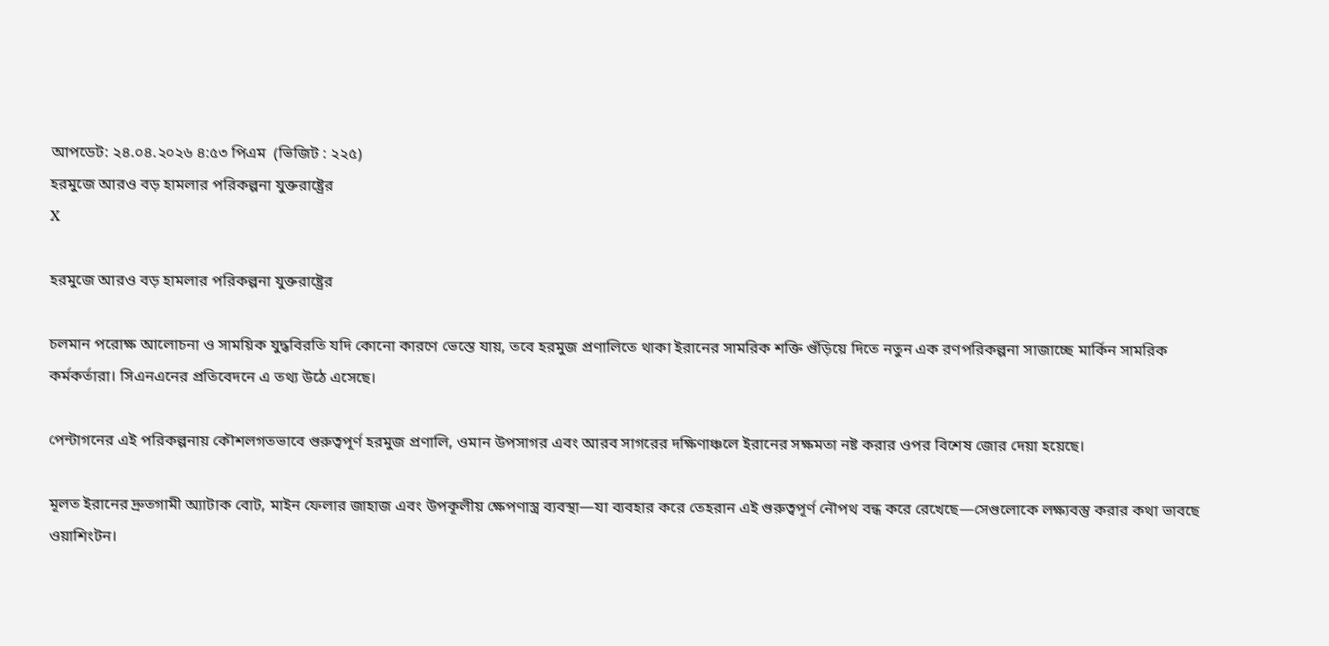আপডেট: ২৪.০৪.২০২৬ ৪:৫৩ পিএম  (ভিজিট : ২২৫)
হরমুজে আরও বড় হামলার পরিকল্পনা যুক্তরাষ্ট্রের
X

হরমুজে আরও বড় হামলার পরিকল্পনা যুক্তরাষ্ট্রের

চলমান পরোক্ষ আলোচনা ও সাময়িক যুদ্ধবিরতি যদি কোনো কারণে ভেস্তে যায়, তবে হরমুজ প্রণালিতে থাকা ইরানের সামরিক শক্তি গুঁড়িয়ে দিতে নতুন এক রণপরিকল্পনা সাজাচ্ছে মার্কিন সামরিক কর্মকর্তারা। সিএনএনের প্রতিবেদনে এ তথ্য উঠে এসেছে।

পেন্টাগনের এই পরিকল্পনায় কৌশলগতভাবে গুরুত্বপূর্ণ হরমুজ প্রণালি, ওমান উপসাগর এবং আরব সাগরের দক্ষিণাঞ্চলে ইরানের সক্ষমতা নষ্ট করার ওপর বিশেষ জোর দেয়া হয়েছে।

মূলত ইরানের দ্রুতগামী অ্যাটাক বোট, মাইন ফেলার জাহাজ এবং উপকূলীয় ক্ষেপণাস্ত্র ব্যবস্থা—যা ব্যবহার করে তেহরান এই গুরুত্বপূর্ণ নৌপথ বন্ধ করে রেখেছে—সেগুলোকে লক্ষ্যবস্তু করার কথা ভাবছে ওয়াশিংটন।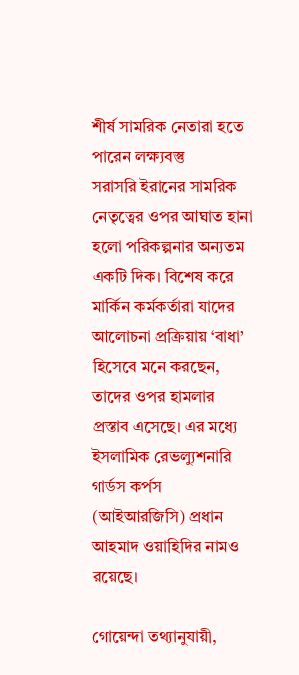শীর্ষ সামরিক নেতারা হতে পারেন লক্ষ্যবস্তু
সরাসরি ইরানের সামরিক নেতৃত্বের ওপর আঘাত হানা হলো পরিকল্পনার অন্যতম একটি দিক। বিশেষ করে মার্কিন কর্মকর্তারা যাদের আলোচনা প্রক্রিয়ায় ‘বাধা’ হিসেবে মনে করছেন, তাদের ওপর হামলার প্রস্তাব এসেছে। এর মধ্যে ইসলামিক রেভল্যুশনারি গার্ডস কর্পস (আইআরজিসি) প্রধান আহমাদ ওয়াহিদির নামও রয়েছে।

গোয়েন্দা তথ্যানুযায়ী,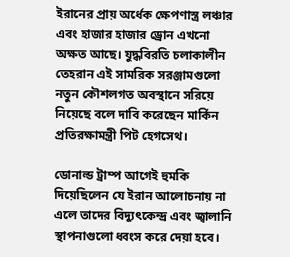ইরানের প্রায় অর্ধেক ক্ষেপণাস্ত্র লঞ্চার এবং হাজার হাজার ড্রোন এখনো অক্ষত আছে। যুদ্ধবিরতি চলাকালীন তেহরান এই সামরিক সরঞ্জামগুলো নতুন কৌশলগত অবস্থানে সরিয়ে নিয়েছে বলে দাবি করেছেন মার্কিন প্রতিরক্ষামন্ত্রী পিট হেগসেথ।

ডোনাল্ড ট্রাম্প আগেই হুমকি দিয়েছিলেন যে ইরান আলোচনায় না এলে তাদের বিদ্যুৎকেন্দ্র এবং জ্বালানি স্থাপনাগুলো ধ্বংস করে দেয়া হবে।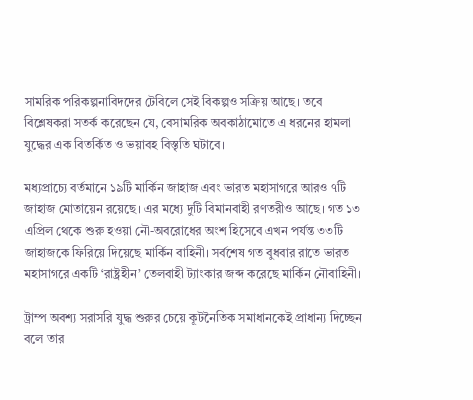সামরিক পরিকল্পনাবিদদের টেবিলে সেই বিকল্পও সক্রিয় আছে। তবে বিশ্লেষকরা সতর্ক করেছেন যে, বেসামরিক অবকাঠামোতে এ ধরনের হামলা যুদ্ধের এক বিতর্কিত ও ভয়াবহ বিস্তৃতি ঘটাবে।

মধ্যপ্রাচ্যে বর্তমানে ১৯টি মার্কিন জাহাজ এবং ভারত মহাসাগরে আরও ৭টি জাহাজ মোতায়েন রয়েছে। এর মধ্যে দুটি বিমানবাহী রণতরীও আছে। গত ১৩ এপ্রিল থেকে শুরু হওয়া নৌ-অবরোধের অংশ হিসেবে এখন পর্যন্ত ৩৩টি জাহাজকে ফিরিয়ে দিয়েছে মার্কিন বাহিনী। সর্বশেষ গত বুধবার রাতে ভারত মহাসাগরে একটি ‘রাষ্ট্রহীন’ তেলবাহী ট্যাংকার জব্দ করেছে মার্কিন নৌবাহিনী।

ট্রাম্প অবশ্য সরাসরি যুদ্ধ শুরুর চেয়ে কূটনৈতিক সমাধানকেই প্রাধান্য দিচ্ছেন বলে তার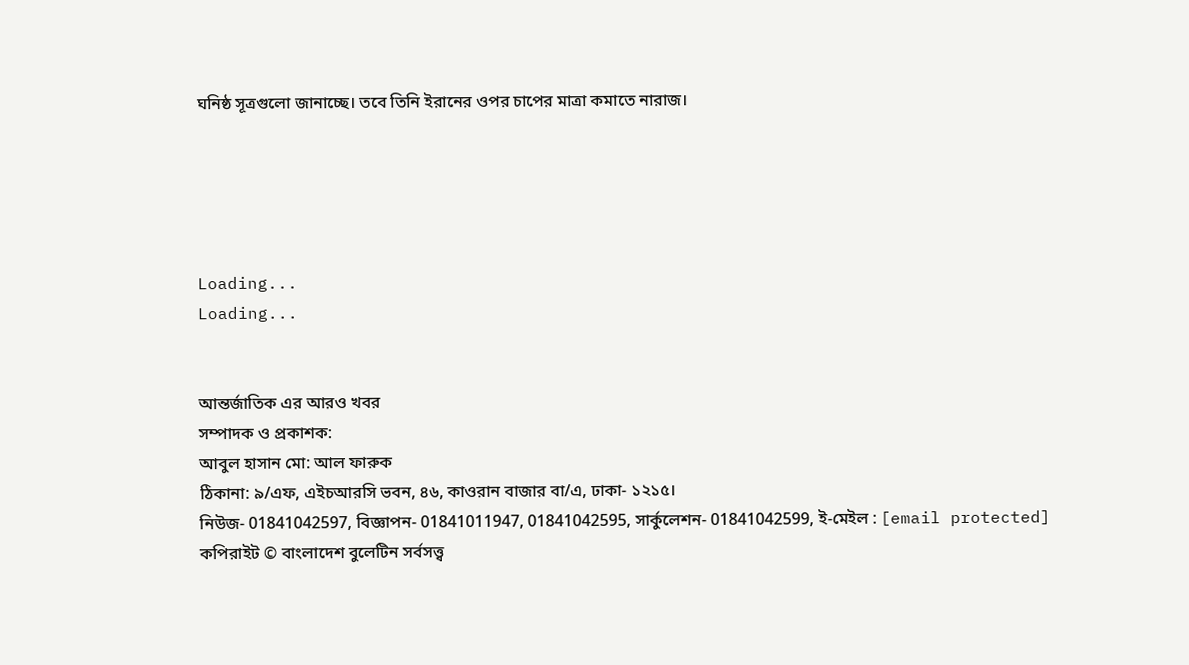ঘনিষ্ঠ সূত্রগুলো জানাচ্ছে। তবে তিনি ইরানের ওপর চাপের মাত্রা কমাতে নারাজ।





Loading...
Loading...


আন্তর্জাতিক এর আরও খবর
সম্পাদক ও প্রকাশক:
আবুল হাসান মো: আল ফারুক
ঠিকানা: ৯/এফ, এইচআরসি ভবন, ৪৬, কাওরান বাজার বা/এ, ঢাকা- ১২১৫।
নিউজ- 01841042597, বিজ্ঞাপন- 01841011947, 01841042595, সার্কুলেশন- 01841042599, ই-মেইল : [email protected]
কপিরাইট © বাংলাদেশ বুলেটিন সর্বসত্ত্ব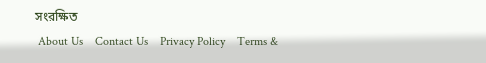সংরক্ষিত
 About Us    Contact Us    Privacy Policy    Terms &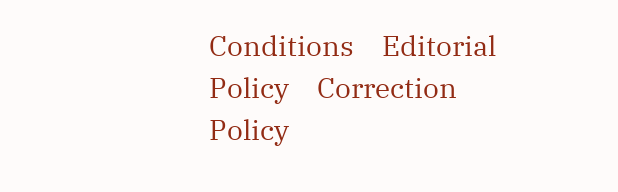Conditions    Editorial Policy    Correction Policy